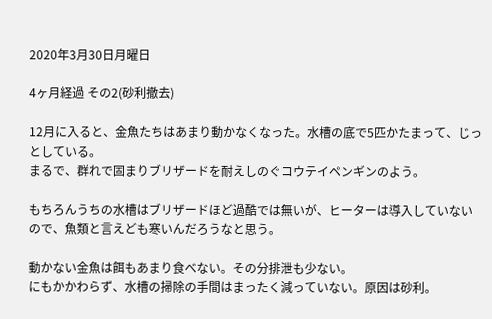2020年3月30日月曜日

4ヶ月経過 その2(砂利撤去)

12月に入ると、金魚たちはあまり動かなくなった。水槽の底で5匹かたまって、じっとしている。
まるで、群れで固まりブリザードを耐えしのぐコウテイペンギンのよう。

もちろんうちの水槽はブリザードほど過酷では無いが、ヒーターは導入していないので、魚類と言えども寒いんだろうなと思う。

動かない金魚は餌もあまり食べない。その分排泄も少ない。
にもかかわらず、水槽の掃除の手間はまったく減っていない。原因は砂利。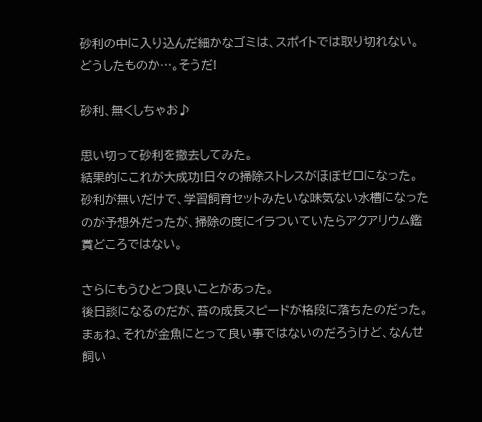砂利の中に入り込んだ細かなゴミは、スポイトでは取り切れない。
どうしたものか…。そうだ!

砂利、無くしちゃお♪

思い切って砂利を撤去してみた。
結果的にこれが大成功!日々の掃除ストレスがほぼゼロになった。
砂利が無いだけで、学習飼育セットみたいな味気ない水槽になったのが予想外だったが、掃除の度にイラついていたらアクアリウム鑑賞どころではない。

さらにもうひとつ良いことがあった。
後日談になるのだが、苔の成長スピードが格段に落ちたのだった。
まぁね、それが金魚にとって良い事ではないのだろうけど、なんせ飼い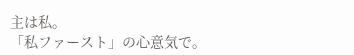主は私。
「私ファースト」の心意気で。